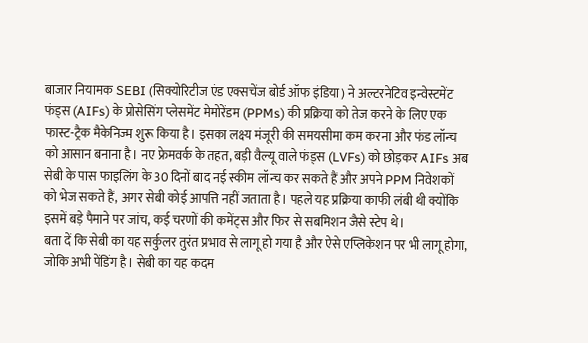बाजार नियामक SEBI (सिक्योरिटीज एंड एक्सचेंज बोर्ड ऑफ इंडिया) ने अल्टरनेटिव इन्वेस्टमेंट फंड्स (AIFs) के प्रोसेसिंग प्लेसमेंट मेमोरेंडम (PPMs) की प्रक्रिया को तेज करने के लिए एक फास्ट-ट्रैक मैकेनिज्म शुरू किया है। इसका लक्ष्य मंजूरी की समयसीमा कम करना और फंड लॉन्च को आसान बनाना है। नए फ्रेमवर्क के तहत, बड़ी वैल्यू वाले फंड्स (LVFs) को छोड़कर AIFs अब सेबी के पास फाइलिंग के 30 दिनों बाद नई स्कीम लॉन्च कर सकते हैं और अपने PPM निवेशकों को भेज सकते हैं, अगर सेबी कोई आपत्ति नहीं जताता है। पहले यह प्रक्रिया काफी लंबी थी क्योंकि इसमें बड़े पैमाने पर जांच, कई चरणों की कमेंट्स और फिर से सबमिशन जैसे स्टेप थे।
बता दें कि सेबी का यह सर्कुलर तुरंत प्रभाव से लागू हो गया है और ऐसे एप्लिकेशन पर भी लागू होगा, जोकि अभी पेंडिंग है। सेबी का यह कदम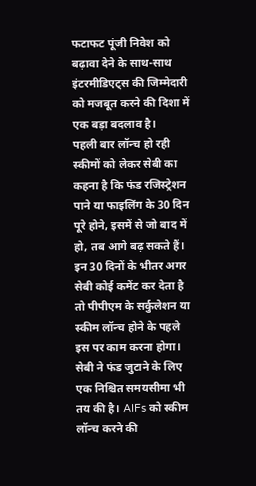फटाफट पूंजी निवेश को बढ़ावा देने के साथ-साथ इंटरमीडिएट्स की जिम्मेदारी को मजबूत करने की दिशा में एक बड़ा बदलाव है।
पहली बार लॉन्च हो रही स्कीमों को लेकर सेबी का कहना है कि फंड रजिस्ट्रेशन पाने या फाइलिंग के 30 दिन पूरे होने, इसमें से जो बाद में हो, तब आगे बढ़ सकते हैं। इन 30 दिनों के भीतर अगर सेबी कोई कमेंट कर देता है तो पीपीएम के सर्कुलेशन या स्कीम लॉन्च होने के पहले इस पर काम करना होगा। सेबी ने फंड जुटाने के लिए एक निश्चित समयसीमा भी तय की है। AIFs को स्कीम लॉन्च करने की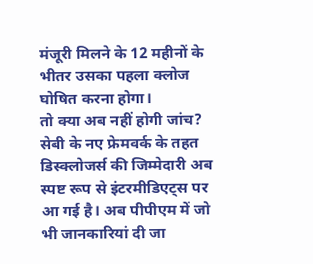मंजूरी मिलने के 12 महीनों के भीतर उसका पहला क्लोज घोषित करना होगा।
तो क्या अब नहीं होगी जांच?
सेबी के नए फ्रेमवर्क के तहत डिस्क्लोजर्स की जिम्मेदारी अब स्पष्ट रूप से इंटरमीडिएट्स पर आ गई है। अब पीपीएम में जो भी जानकारियां दी जा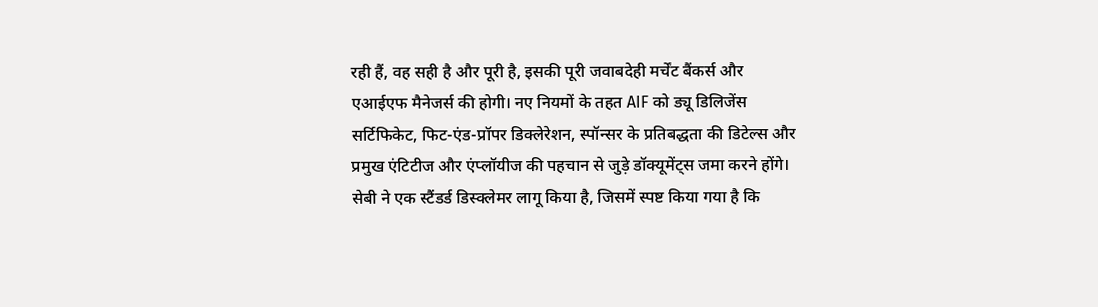रही हैं, वह सही है और पूरी है, इसकी पूरी जवाबदेही मर्चेंट बैंकर्स और एआईएफ मैनेजर्स की होगी। नए नियमों के तहत AIF को ड्यू डिलिजेंस सर्टिफिकेट, फिट-एंड-प्रॉपर डिक्लेरेशन, स्पॉन्सर के प्रतिबद्धता की डिटेल्स और प्रमुख एंटिटीज और एंप्लॉयीज की पहचान से जुड़े डॉक्यूमेंट्स जमा करने होंगे। सेबी ने एक स्टैंडर्ड डिस्क्लेमर लागू किया है, जिसमें स्पष्ट किया गया है कि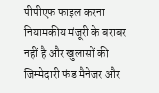पीपीएफ फाइल करना नियामकीय मंजूरी के बराबर नहीं है और खुलासों की जिम्मेदारी फंड मैनेजर और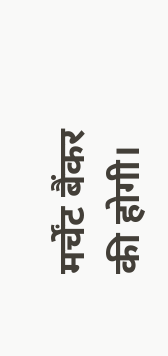मर्चेंट बैंकर की होगी।